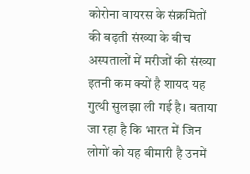कोरोना वायरस के संक्रमितों की बढ़ती संख्या के बीच अस्पतालों में मरीजों की संख्या इतनी कम क्यों है शायद यह गुत्थी सुलझा ली गई है। बताया जा रहा है कि भारत में जिन लोगों को यह बीमारी है उनमें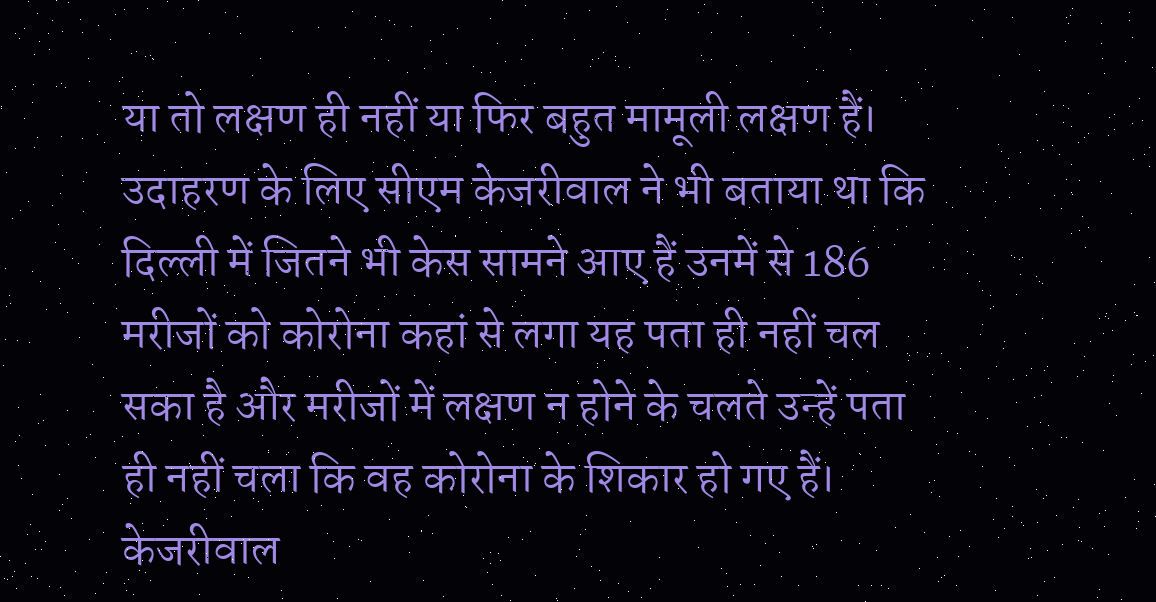या तो लक्षण ही नहीं या फिर बहुत मामूली लक्षण हैं।
उदाहरण के लिए सीएम केजरीवाल ने भी बताया था कि दिल्ली में जितने भी केस सामने आए हैं उनमें से 186 मरीजों को कोरोना कहां से लगा यह पता ही नहीं चल सका है और मरीजों में लक्षण न होने के चलते उन्हें पता ही नहीं चला कि वह कोरोना के शिकार हो गए हैं।
केजरीवाल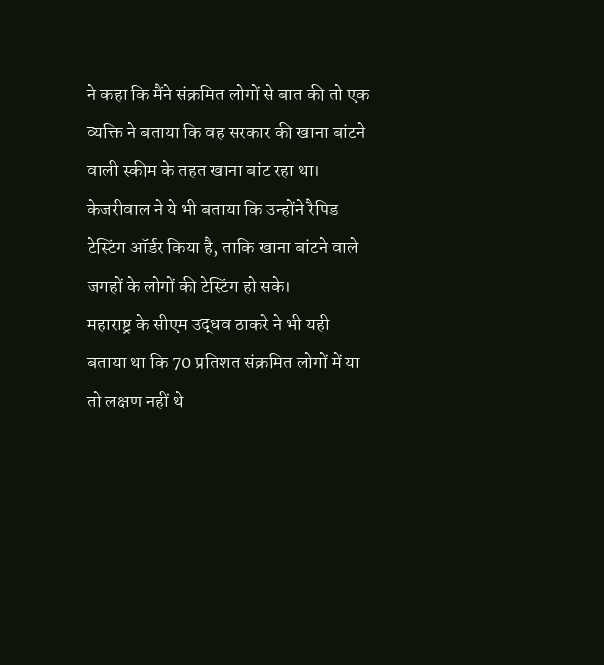ने कहा कि मैंने संक्रमित लोगों से बात की तो एक व्यक्ति ने बताया कि वह सरकार की खाना बांटने वाली स्कीम के तहत खाना बांट रहा था। केजरीवाल ने ये भी बताया कि उन्होंने रैपिड टेस्टिंग ऑर्डर किया है, ताकि खाना बांटने वाले जगहों के लोगों की टेस्टिंग हो सके।
महाराष्ट्र के सीएम उद्धव ठाकरे ने भी यही बताया था कि 70 प्रतिशत संक्रमित लोगों में या तो लक्षण नहीं थे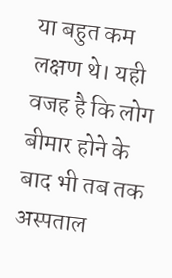या बहुत कम लक्षण थे। यही वजह है कि लोग बीमार होने के बाद भी तब तक अस्पताल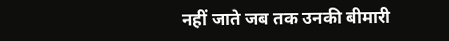नहीं जाते जब तक उनकी बीमारी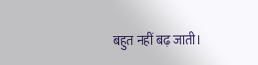बहुत नहीं बढ़ जाती।